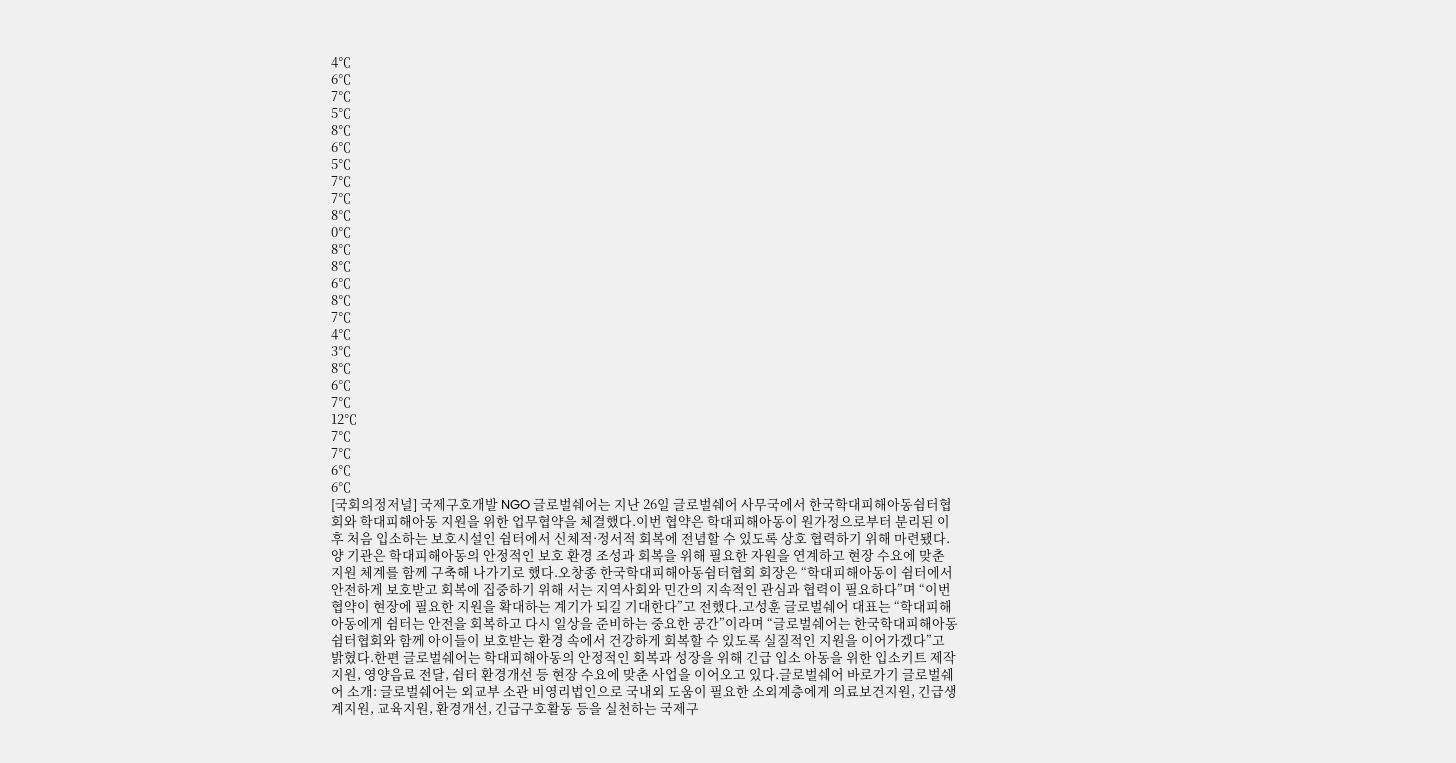4℃
6℃
7℃
5℃
8℃
6℃
5℃
7℃
7℃
8℃
0℃
8℃
8℃
6℃
8℃
7℃
4℃
3℃
8℃
6℃
7℃
12℃
7℃
7℃
6℃
6℃
[국회의정저널] 국제구호개발 NGO 글로벌쉐어는 지난 26일 글로벌쉐어 사무국에서 한국학대피해아동쉼터협회와 학대피해아동 지원을 위한 업무협약을 체결했다.이번 협약은 학대피해아동이 원가정으로부터 분리된 이후 처음 입소하는 보호시설인 쉼터에서 신체적·정서적 회복에 전념할 수 있도록 상호 협력하기 위해 마련됐다.양 기관은 학대피해아동의 안정적인 보호 환경 조성과 회복을 위해 필요한 자원을 연계하고 현장 수요에 맞춘 지원 체계를 함께 구축해 나가기로 했다.오창종 한국학대피해아동쉼터협회 회장은 “학대피해아동이 쉼터에서 안전하게 보호받고 회복에 집중하기 위해 서는 지역사회와 민간의 지속적인 관심과 협력이 필요하다”며 “이번 협약이 현장에 필요한 지원을 확대하는 계기가 되길 기대한다”고 전했다.고성훈 글로벌쉐어 대표는 “학대피해아동에게 쉼터는 안전을 회복하고 다시 일상을 준비하는 중요한 공간”이라며 “글로벌쉐어는 한국학대피해아동쉼터협회와 함께 아이들이 보호받는 환경 속에서 건강하게 회복할 수 있도록 실질적인 지원을 이어가겠다”고 밝혔다.한편 글로벌쉐어는 학대피해아동의 안정적인 회복과 성장을 위해 긴급 입소 아동을 위한 입소키트 제작 지원, 영양음료 전달, 쉼터 환경개선 등 현장 수요에 맞춘 사업을 이어오고 있다.글로벌쉐어 바로가기 글로벌쉐어 소개: 글로벌쉐어는 외교부 소관 비영리법인으로 국내외 도움이 필요한 소외계층에게 의료보건지원, 긴급생계지원, 교육지원, 환경개선, 긴급구호활동 등을 실천하는 국제구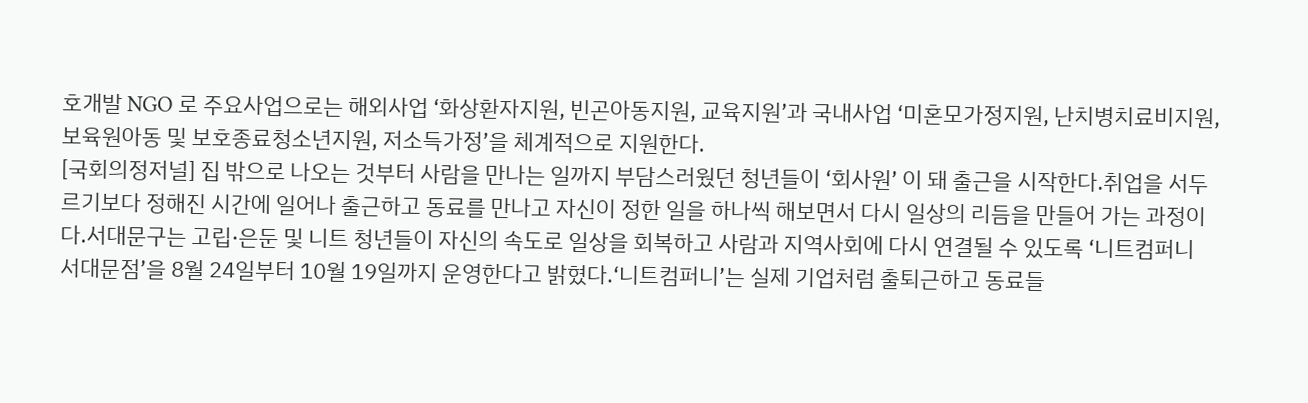호개발 NGO 로 주요사업으로는 해외사업 ‘화상환자지원, 빈곤아동지원, 교육지원’과 국내사업 ‘미혼모가정지원, 난치병치료비지원, 보육원아동 및 보호종료청소년지원, 저소득가정’을 체계적으로 지원한다.
[국회의정저널] 집 밖으로 나오는 것부터 사람을 만나는 일까지 부담스러웠던 청년들이 ‘회사원’ 이 돼 출근을 시작한다.취업을 서두르기보다 정해진 시간에 일어나 출근하고 동료를 만나고 자신이 정한 일을 하나씩 해보면서 다시 일상의 리듬을 만들어 가는 과정이다.서대문구는 고립·은둔 및 니트 청년들이 자신의 속도로 일상을 회복하고 사람과 지역사회에 다시 연결될 수 있도록 ‘니트컴퍼니 서대문점’을 8월 24일부터 10월 19일까지 운영한다고 밝혔다.‘니트컴퍼니’는 실제 기업처럼 출퇴근하고 동료들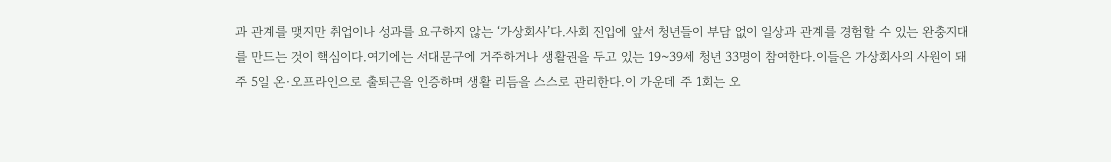과 관계를 맺지만 취업이나 성과를 요구하지 않는 ‘가상회사’다.사회 진입에 앞서 청년들이 부담 없이 일상과 관계를 경험할 수 있는 완충지대를 만드는 것이 핵심이다.여기에는 서대문구에 거주하거나 생활권을 두고 있는 19~39세 청년 33명이 참여한다.이들은 가상회사의 사원이 돼 주 5일 온·오프라인으로 출퇴근을 인증하며 생활 리듬을 스스로 관리한다.이 가운데 주 1회는 오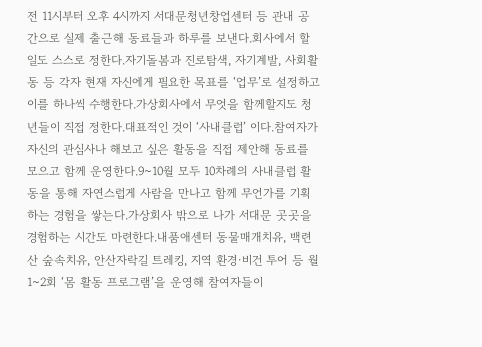전 11시부터 오후 4시까지 서대문청년창업센터 등 관내 공간으로 실제 출근해 동료들과 하루를 보낸다.회사에서 할 일도 스스로 정한다.자기돌봄과 진로탐색, 자기계발, 사회활동 등 각자 현재 자신에게 필요한 목표를 ‘업무’로 설정하고 이를 하나씩 수행한다.가상회사에서 무엇을 함께할지도 청년들이 직접 정한다.대표적인 것이 ‘사내클럽’ 이다.참여자가 자신의 관심사나 해보고 싶은 활동을 직접 제안해 동료를 모으고 함께 운영한다.9~10월 모두 10차례의 사내클럽 활동을 통해 자연스럽게 사람을 만나고 함께 무언가를 기획하는 경험을 쌓는다.가상회사 밖으로 나가 서대문 곳곳을 경험하는 시간도 마련한다.내품애센터 동물매개치유, 백련산 숲속치유, 안산자락길 트레킹, 지역 환경·비건 투어 등 월 1~2회 ‘몸 활동 프로그램’을 운영해 참여자들이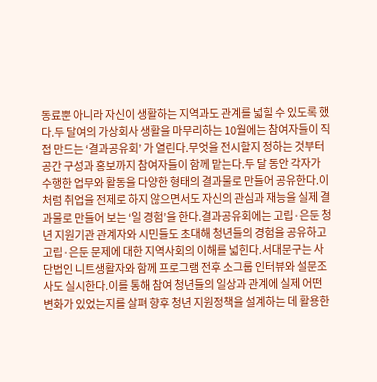동료뿐 아니라 자신이 생활하는 지역과도 관계를 넓힐 수 있도록 했다.두 달여의 가상회사 생활을 마무리하는 10월에는 참여자들이 직접 만드는 ‘결과공유회’ 가 열린다.무엇을 전시할지 정하는 것부터 공간 구성과 홍보까지 참여자들이 함께 맡는다.두 달 동안 각자가 수행한 업무와 활동을 다양한 형태의 결과물로 만들어 공유한다.이처럼 취업을 전제로 하지 않으면서도 자신의 관심과 재능을 실제 결과물로 만들어 보는 ‘일 경험’을 한다.결과공유회에는 고립·은둔 청년 지원기관 관계자와 시민들도 초대해 청년들의 경험을 공유하고 고립·은둔 문제에 대한 지역사회의 이해를 넓힌다.서대문구는 사단법인 니트생활자와 함께 프로그램 전후 소그룹 인터뷰와 설문조사도 실시한다.이를 통해 참여 청년들의 일상과 관계에 실제 어떤 변화가 있었는지를 살펴 향후 청년 지원정책을 설계하는 데 활용한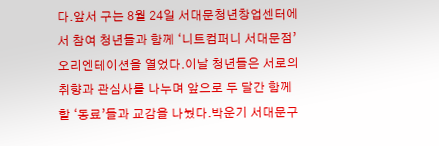다.앞서 구는 8월 24일 서대문청년창업센터에서 참여 청년들과 함께 ‘니트컴퍼니 서대문점’오리엔테이션을 열었다.이날 청년들은 서로의 취향과 관심사를 나누며 앞으로 두 달간 함께할 ‘동료’들과 교감을 나눴다.박운기 서대문구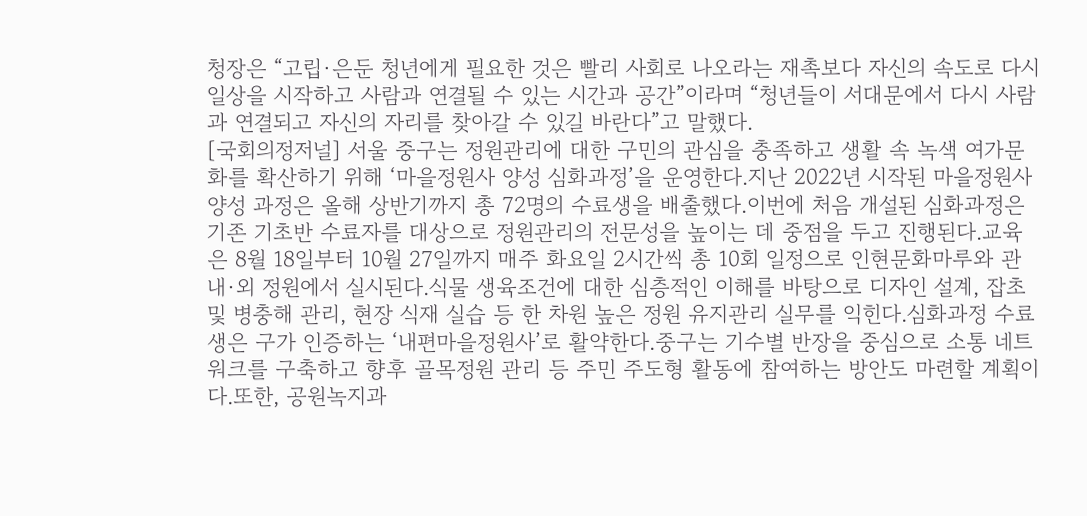청장은 “고립·은둔 청년에게 필요한 것은 빨리 사회로 나오라는 재촉보다 자신의 속도로 다시 일상을 시작하고 사람과 연결될 수 있는 시간과 공간”이라며 “청년들이 서대문에서 다시 사람과 연결되고 자신의 자리를 찾아갈 수 있길 바란다”고 말했다.
[국회의정저널] 서울 중구는 정원관리에 대한 구민의 관심을 충족하고 생활 속 녹색 여가문화를 확산하기 위해 ‘마을정원사 양성 심화과정’을 운영한다.지난 2022년 시작된 마을정원사 양성 과정은 올해 상반기까지 총 72명의 수료생을 배출했다.이번에 처음 개설된 심화과정은 기존 기초반 수료자를 대상으로 정원관리의 전문성을 높이는 데 중점을 두고 진행된다.교육은 8월 18일부터 10월 27일까지 매주 화요일 2시간씩 총 10회 일정으로 인현문화마루와 관내·외 정원에서 실시된다.식물 생육조건에 대한 심층적인 이해를 바탕으로 디자인 설계, 잡초 및 병충해 관리, 현장 식재 실습 등 한 차원 높은 정원 유지관리 실무를 익힌다.심화과정 수료생은 구가 인증하는 ‘내편마을정원사’로 활약한다.중구는 기수별 반장을 중심으로 소통 네트워크를 구축하고 향후 골목정원 관리 등 주민 주도형 활동에 참여하는 방안도 마련할 계획이다.또한, 공원녹지과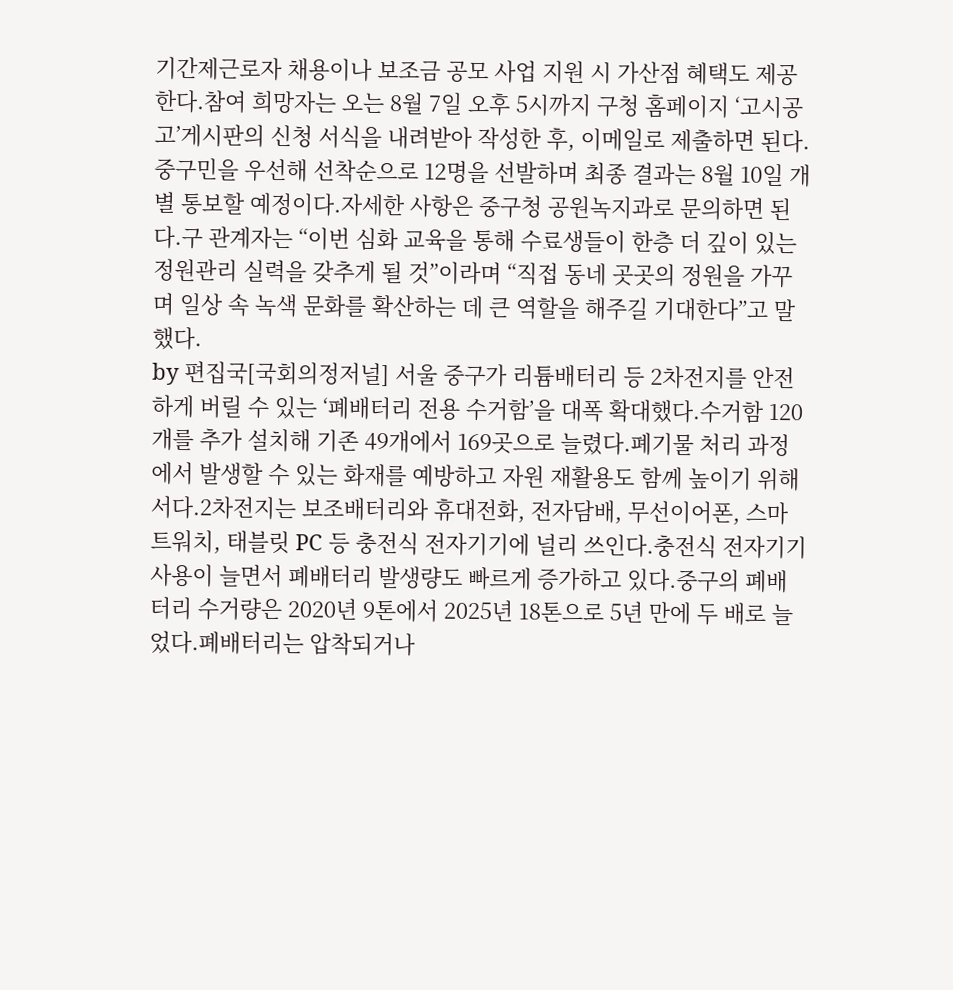기간제근로자 채용이나 보조금 공모 사업 지원 시 가산점 혜택도 제공한다.참여 희망자는 오는 8월 7일 오후 5시까지 구청 홈페이지 ‘고시공고’게시판의 신청 서식을 내려받아 작성한 후, 이메일로 제출하면 된다.중구민을 우선해 선착순으로 12명을 선발하며 최종 결과는 8월 10일 개별 통보할 예정이다.자세한 사항은 중구청 공원녹지과로 문의하면 된다.구 관계자는 “이번 심화 교육을 통해 수료생들이 한층 더 깊이 있는 정원관리 실력을 갖추게 될 것”이라며 “직접 동네 곳곳의 정원을 가꾸며 일상 속 녹색 문화를 확산하는 데 큰 역할을 해주길 기대한다”고 말했다.
by 편집국[국회의정저널] 서울 중구가 리튬배터리 등 2차전지를 안전하게 버릴 수 있는 ‘폐배터리 전용 수거함’을 대폭 확대했다.수거함 120개를 추가 설치해 기존 49개에서 169곳으로 늘렸다.폐기물 처리 과정에서 발생할 수 있는 화재를 예방하고 자원 재활용도 함께 높이기 위해서다.2차전지는 보조배터리와 휴대전화, 전자담배, 무선이어폰, 스마트워치, 태블릿 PC 등 충전식 전자기기에 널리 쓰인다.충전식 전자기기 사용이 늘면서 폐배터리 발생량도 빠르게 증가하고 있다.중구의 폐배터리 수거량은 2020년 9톤에서 2025년 18톤으로 5년 만에 두 배로 늘었다.폐배터리는 압착되거나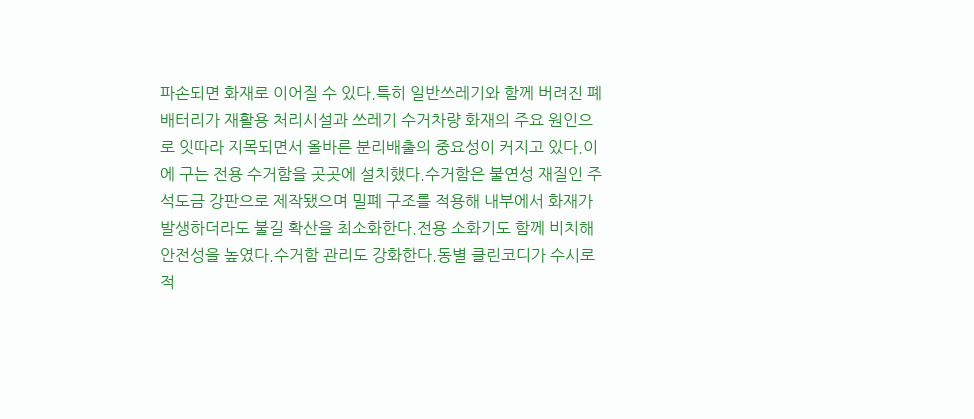파손되면 화재로 이어질 수 있다.특히 일반쓰레기와 함께 버려진 폐배터리가 재활용 처리시설과 쓰레기 수거차량 화재의 주요 원인으로 잇따라 지목되면서 올바른 분리배출의 중요성이 커지고 있다.이에 구는 전용 수거함을 곳곳에 설치했다.수거함은 불연성 재질인 주석도금 강판으로 제작됐으며 밀폐 구조를 적용해 내부에서 화재가 발생하더라도 불길 확산을 최소화한다.전용 소화기도 함께 비치해 안전성을 높였다.수거함 관리도 강화한다.동별 클린코디가 수시로 적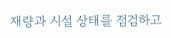재량과 시설 상태를 점검하고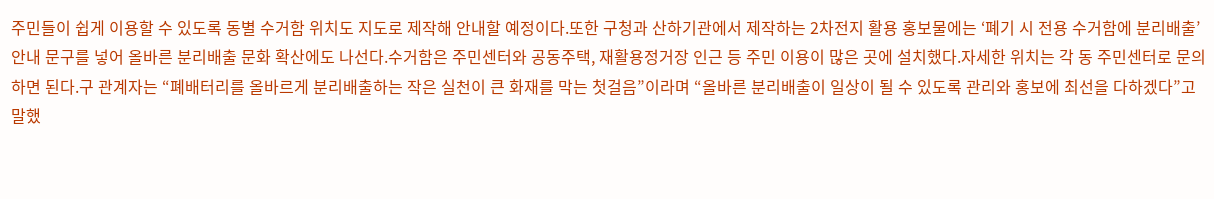주민들이 쉽게 이용할 수 있도록 동별 수거함 위치도 지도로 제작해 안내할 예정이다.또한 구청과 산하기관에서 제작하는 2차전지 활용 홍보물에는 ‘폐기 시 전용 수거함에 분리배출’ 안내 문구를 넣어 올바른 분리배출 문화 확산에도 나선다.수거함은 주민센터와 공동주택, 재활용정거장 인근 등 주민 이용이 많은 곳에 설치했다.자세한 위치는 각 동 주민센터로 문의하면 된다.구 관계자는 “폐배터리를 올바르게 분리배출하는 작은 실천이 큰 화재를 막는 첫걸음”이라며 “올바른 분리배출이 일상이 될 수 있도록 관리와 홍보에 최선을 다하겠다”고 말했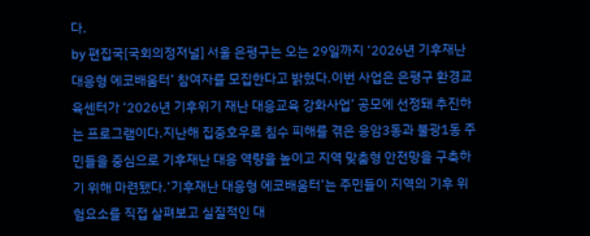다.
by 편집국[국회의정저널] 서울 은평구는 오는 29일까지 ‘2026년 기후재난 대응형 에코배움터’ 참여자를 모집한다고 밝혔다.이번 사업은 은평구 환경교육센터가 ‘2026년 기후위기 재난 대응교육 강화사업’ 공모에 선정돼 추진하는 프로그램이다.지난해 집중호우로 침수 피해를 겪은 응암3동과 불광1동 주민들을 중심으로 기후재난 대응 역량을 높이고 지역 맞춤형 안전망을 구축하기 위해 마련됐다.‘기후재난 대응형 에코배움터’는 주민들이 지역의 기후 위험요소를 직접 살펴보고 실질적인 대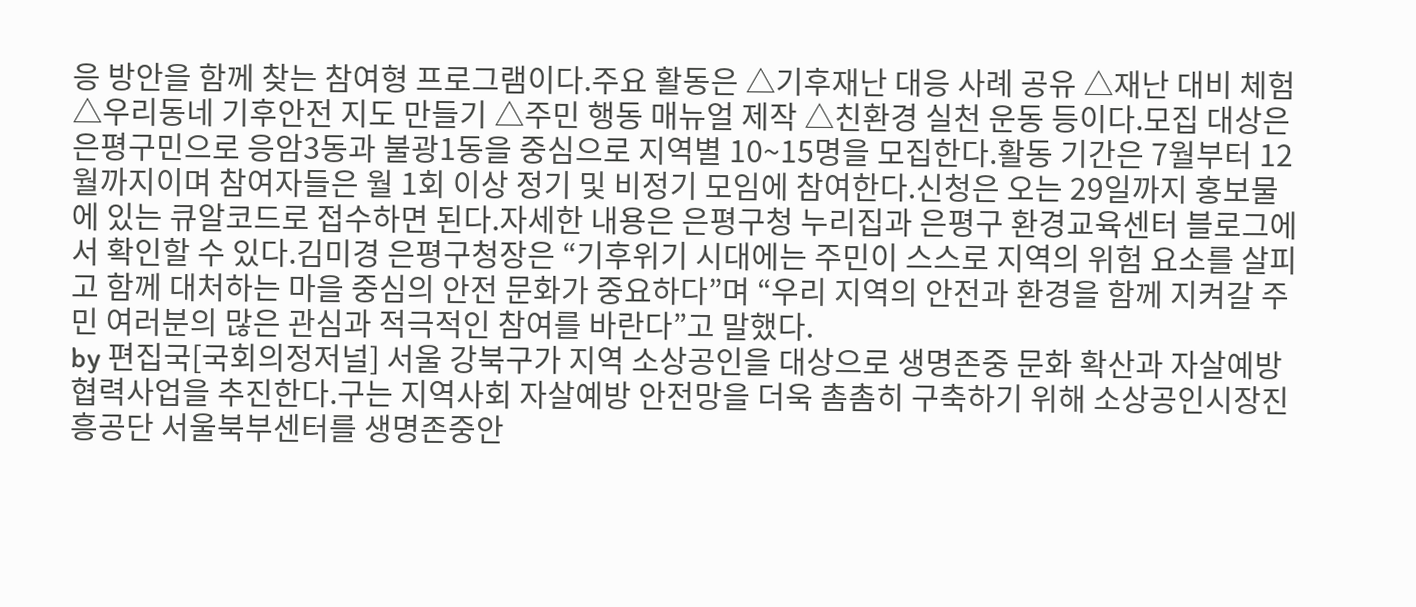응 방안을 함께 찾는 참여형 프로그램이다.주요 활동은 △기후재난 대응 사례 공유 △재난 대비 체험 △우리동네 기후안전 지도 만들기 △주민 행동 매뉴얼 제작 △친환경 실천 운동 등이다.모집 대상은 은평구민으로 응암3동과 불광1동을 중심으로 지역별 10~15명을 모집한다.활동 기간은 7월부터 12월까지이며 참여자들은 월 1회 이상 정기 및 비정기 모임에 참여한다.신청은 오는 29일까지 홍보물에 있는 큐알코드로 접수하면 된다.자세한 내용은 은평구청 누리집과 은평구 환경교육센터 블로그에서 확인할 수 있다.김미경 은평구청장은 “기후위기 시대에는 주민이 스스로 지역의 위험 요소를 살피고 함께 대처하는 마을 중심의 안전 문화가 중요하다”며 “우리 지역의 안전과 환경을 함께 지켜갈 주민 여러분의 많은 관심과 적극적인 참여를 바란다”고 말했다.
by 편집국[국회의정저널] 서울 강북구가 지역 소상공인을 대상으로 생명존중 문화 확산과 자살예방 협력사업을 추진한다.구는 지역사회 자살예방 안전망을 더욱 촘촘히 구축하기 위해 소상공인시장진흥공단 서울북부센터를 생명존중안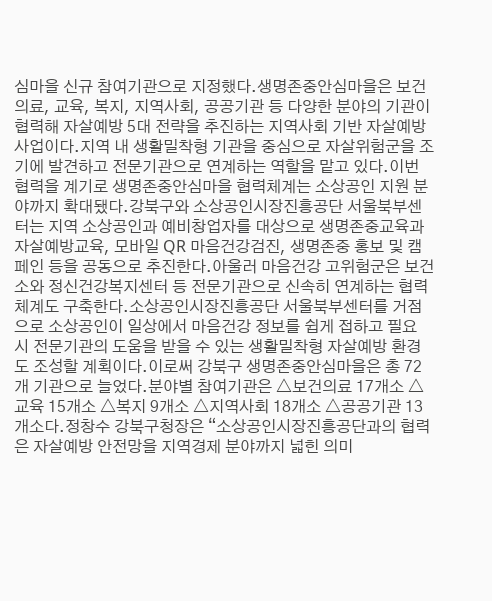심마을 신규 참여기관으로 지정했다.생명존중안심마을은 보건의료, 교육, 복지, 지역사회, 공공기관 등 다양한 분야의 기관이 협력해 자살예방 5대 전략을 추진하는 지역사회 기반 자살예방사업이다.지역 내 생활밀착형 기관을 중심으로 자살위험군을 조기에 발견하고 전문기관으로 연계하는 역할을 맡고 있다.이번 협력을 계기로 생명존중안심마을 협력체계는 소상공인 지원 분야까지 확대됐다.강북구와 소상공인시장진흥공단 서울북부센터는 지역 소상공인과 예비창업자를 대상으로 생명존중교육과 자살예방교육, 모바일 QR 마음건강검진, 생명존중 홍보 및 캠페인 등을 공동으로 추진한다.아울러 마음건강 고위험군은 보건소와 정신건강복지센터 등 전문기관으로 신속히 연계하는 협력체계도 구축한다.소상공인시장진흥공단 서울북부센터를 거점으로 소상공인이 일상에서 마음건강 정보를 쉽게 접하고 필요 시 전문기관의 도움을 받을 수 있는 생활밀착형 자살예방 환경도 조성할 계획이다.이로써 강북구 생명존중안심마을은 총 72개 기관으로 늘었다.분야별 참여기관은 △보건의료 17개소 △교육 15개소 △복지 9개소 △지역사회 18개소 △공공기관 13개소다.정창수 강북구청장은 “소상공인시장진흥공단과의 협력은 자살예방 안전망을 지역경제 분야까지 넓힌 의미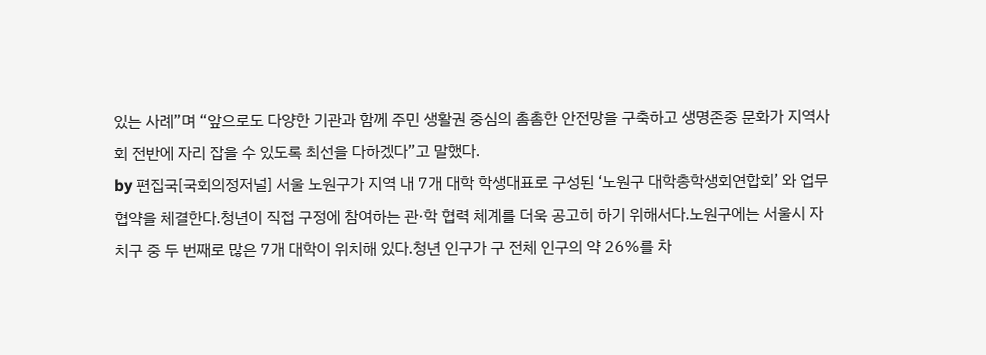있는 사례”며 “앞으로도 다양한 기관과 함께 주민 생활권 중심의 촘촘한 안전망을 구축하고 생명존중 문화가 지역사회 전반에 자리 잡을 수 있도록 최선을 다하겠다”고 말했다.
by 편집국[국회의정저널] 서울 노원구가 지역 내 7개 대학 학생대표로 구성된 ‘노원구 대학총학생회연합회’ 와 업무협약을 체결한다.청년이 직접 구정에 참여하는 관·학 협력 체계를 더욱 공고히 하기 위해서다.노원구에는 서울시 자치구 중 두 번째로 많은 7개 대학이 위치해 있다.청년 인구가 구 전체 인구의 약 26%를 차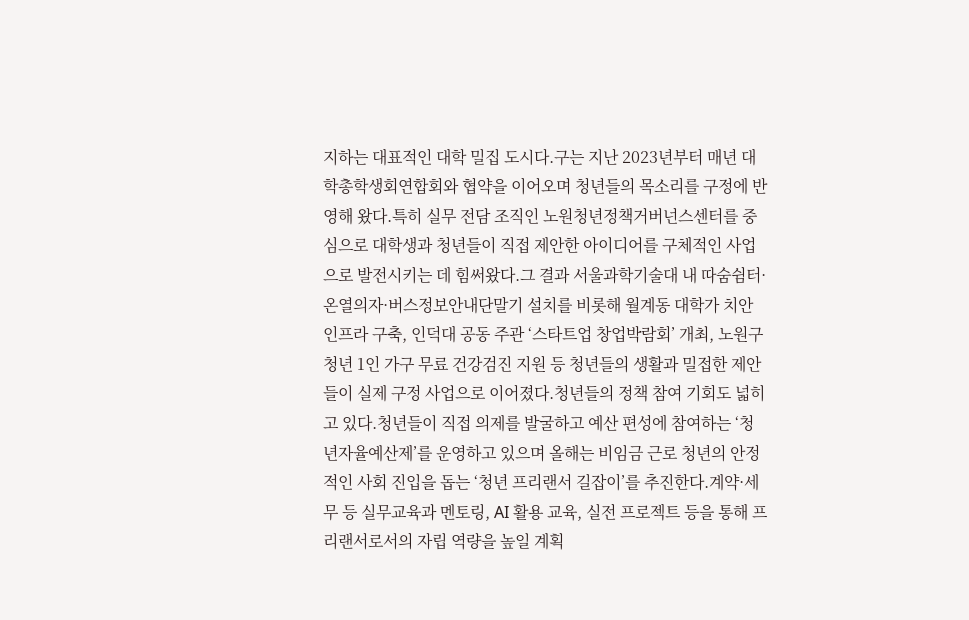지하는 대표적인 대학 밀집 도시다.구는 지난 2023년부터 매년 대학총학생회연합회와 협약을 이어오며 청년들의 목소리를 구정에 반영해 왔다.특히 실무 전담 조직인 노원청년정책거버넌스센터를 중심으로 대학생과 청년들이 직접 제안한 아이디어를 구체적인 사업으로 발전시키는 데 힘써왔다.그 결과 서울과학기술대 내 따숨쉼터·온열의자·버스정보안내단말기 설치를 비롯해 월계동 대학가 치안 인프라 구축, 인덕대 공동 주관 ‘스타트업 창업박람회’ 개최, 노원구 청년 1인 가구 무료 건강검진 지원 등 청년들의 생활과 밀접한 제안들이 실제 구정 사업으로 이어졌다.청년들의 정책 참여 기회도 넓히고 있다.청년들이 직접 의제를 발굴하고 예산 편성에 참여하는 ‘청년자율예산제’를 운영하고 있으며 올해는 비임금 근로 청년의 안정적인 사회 진입을 돕는 ‘청년 프리랜서 길잡이’를 추진한다.계약·세무 등 실무교육과 멘토링, AI 활용 교육, 실전 프로젝트 등을 통해 프리랜서로서의 자립 역량을 높일 계획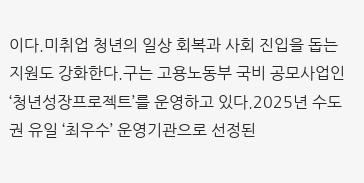이다.미취업 청년의 일상 회복과 사회 진입을 돕는 지원도 강화한다.구는 고용노동부 국비 공모사업인 ‘청년성장프로젝트’를 운영하고 있다.2025년 수도권 유일 ‘최우수’ 운영기관으로 선정된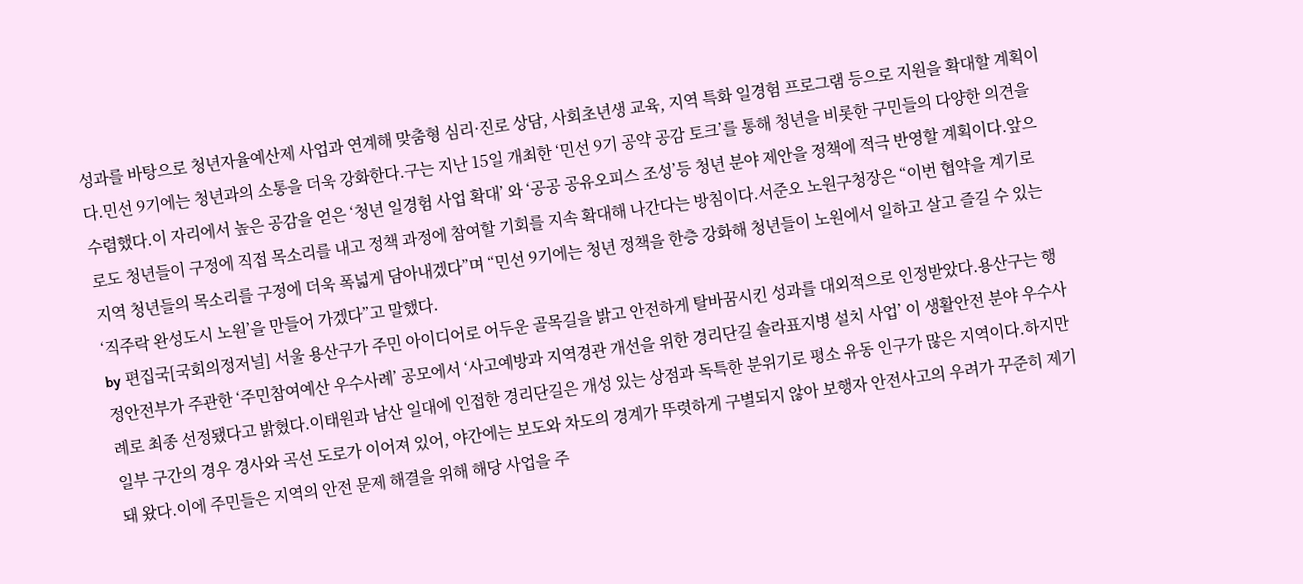성과를 바탕으로 청년자율예산제 사업과 연계해 맞춤형 심리·진로 상담, 사회초년생 교육, 지역 특화 일경험 프로그램 등으로 지원을 확대할 계획이다.민선 9기에는 청년과의 소통을 더욱 강화한다.구는 지난 15일 개최한 ‘민선 9기 공약 공감 토크’를 통해 청년을 비롯한 구민들의 다양한 의견을 수렴했다.이 자리에서 높은 공감을 얻은 ‘청년 일경험 사업 확대’ 와 ‘공공 공유오피스 조성’등 청년 분야 제안을 정책에 적극 반영할 계획이다.앞으로도 청년들이 구정에 직접 목소리를 내고 정책 과정에 참여할 기회를 지속 확대해 나간다는 방침이다.서준오 노원구청장은 “이번 협약을 계기로 지역 청년들의 목소리를 구정에 더욱 폭넓게 담아내겠다”며 “민선 9기에는 청년 정책을 한층 강화해 청년들이 노원에서 일하고 살고 즐길 수 있는 ‘직주락 완성도시 노원’을 만들어 가겠다”고 말했다.
by 편집국[국회의정저널] 서울 용산구가 주민 아이디어로 어두운 골목길을 밝고 안전하게 탈바꿈시킨 성과를 대외적으로 인정받았다.용산구는 행정안전부가 주관한 ‘주민참여예산 우수사례’ 공모에서 ‘사고예방과 지역경관 개선을 위한 경리단길 솔라표지병 설치 사업’ 이 생활안전 분야 우수사례로 최종 선정됐다고 밝혔다.이태원과 남산 일대에 인접한 경리단길은 개성 있는 상점과 독특한 분위기로 평소 유동 인구가 많은 지역이다.하지만 일부 구간의 경우 경사와 곡선 도로가 이어져 있어, 야간에는 보도와 차도의 경계가 뚜렷하게 구별되지 않아 보행자 안전사고의 우려가 꾸준히 제기돼 왔다.이에 주민들은 지역의 안전 문제 해결을 위해 해당 사업을 주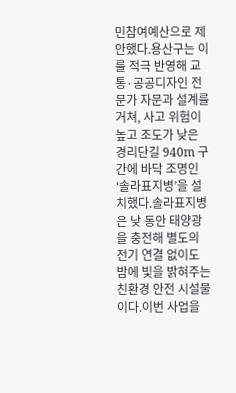민참여예산으로 제안했다.용산구는 이를 적극 반영해 교통·공공디자인 전문가 자문과 설계를 거쳐, 사고 위험이 높고 조도가 낮은 경리단길 940m 구간에 바닥 조명인 ‘솔라표지병’을 설치했다.솔라표지병은 낮 동안 태양광을 충전해 별도의 전기 연결 없이도 밤에 빛을 밝혀주는 친환경 안전 시설물이다.이번 사업을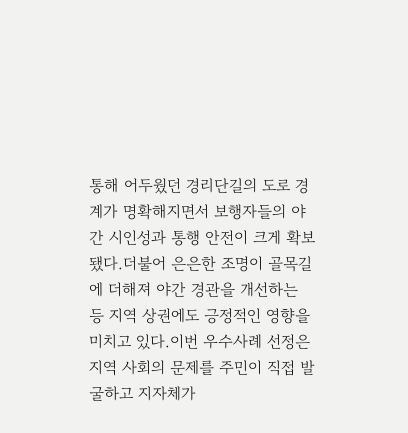통해 어두웠던 경리단길의 도로 경계가 명확해지면서 보행자들의 야간 시인성과 통행 안전이 크게 확보됐다.더불어 은은한 조명이 골목길에 더해져 야간 경관을 개선하는 등 지역 상권에도 긍정적인 영향을 미치고 있다.이번 우수사례 선정은 지역 사회의 문제를 주민이 직접 발굴하고 지자체가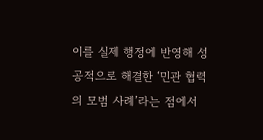이를 실제 행정에 반영해 성공적으로 해결한 ‘민관 협력의 모범 사례’라는 점에서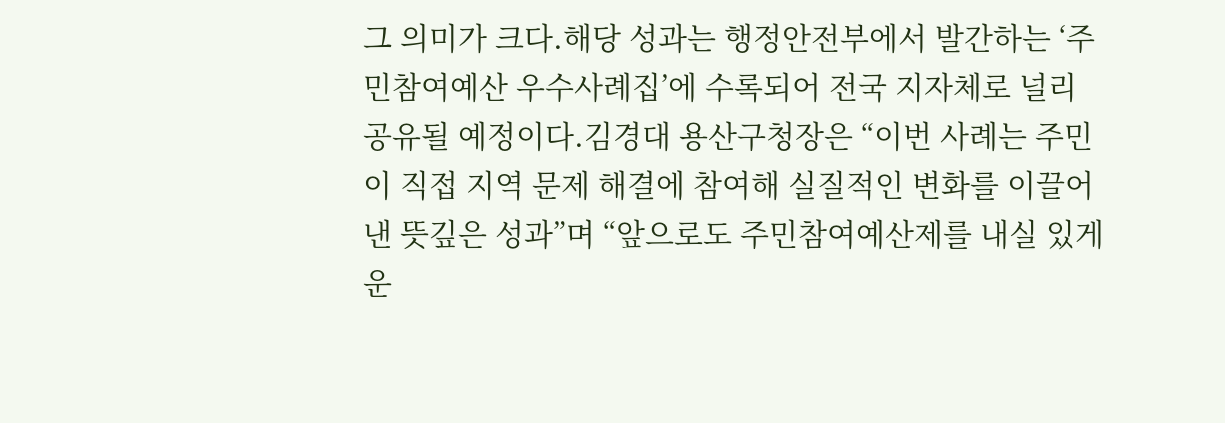그 의미가 크다.해당 성과는 행정안전부에서 발간하는 ‘주민참여예산 우수사례집’에 수록되어 전국 지자체로 널리 공유될 예정이다.김경대 용산구청장은 “이번 사례는 주민이 직접 지역 문제 해결에 참여해 실질적인 변화를 이끌어낸 뜻깊은 성과”며 “앞으로도 주민참여예산제를 내실 있게 운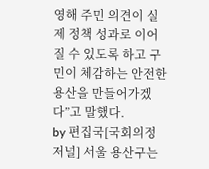영해 주민 의견이 실제 정책 성과로 이어질 수 있도록 하고 구민이 체감하는 안전한 용산을 만들어가겠다”고 말했다.
by 편집국[국회의정저널] 서울 용산구는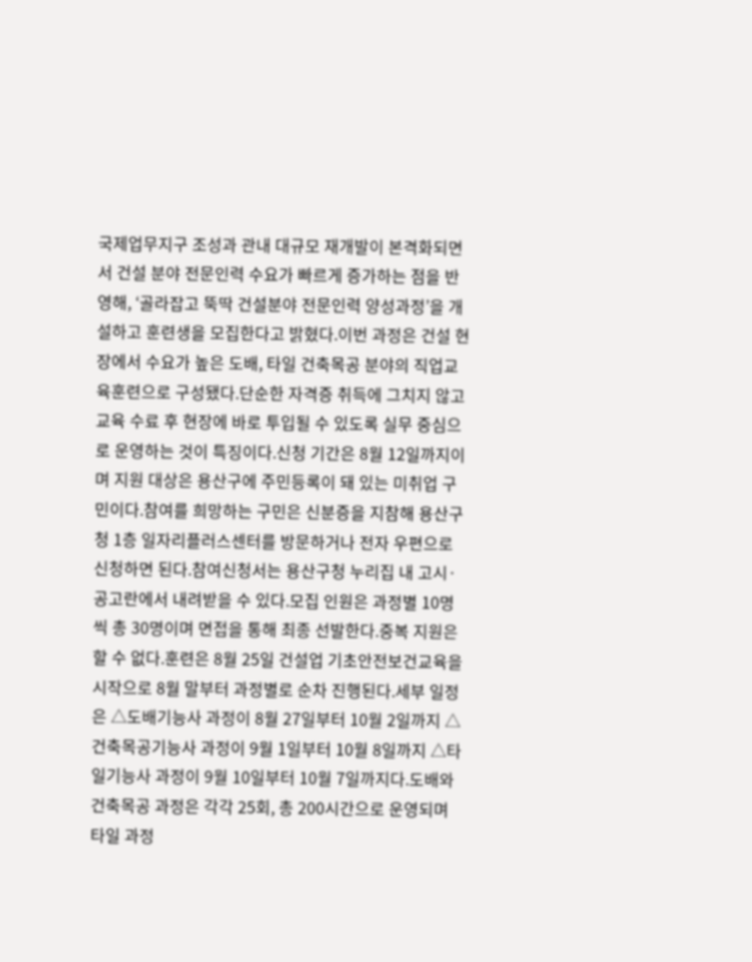국제업무지구 조성과 관내 대규모 재개발이 본격화되면서 건설 분야 전문인력 수요가 빠르게 증가하는 점을 반영해, ‘골라잡고 뚝딱 건설분야 전문인력 양성과정’을 개설하고 훈련생을 모집한다고 밝혔다.이번 과정은 건설 현장에서 수요가 높은 도배, 타일 건축목공 분야의 직업교육훈련으로 구성됐다.단순한 자격증 취득에 그치지 않고 교육 수료 후 현장에 바로 투입될 수 있도록 실무 중심으로 운영하는 것이 특징이다.신청 기간은 8월 12일까지이며 지원 대상은 용산구에 주민등록이 돼 있는 미취업 구민이다.참여를 희망하는 구민은 신분증을 지참해 용산구청 1층 일자리플러스센터를 방문하거나 전자 우편으로 신청하면 된다.참여신청서는 용산구청 누리집 내 고시·공고란에서 내려받을 수 있다.모집 인원은 과정별 10명씩 총 30명이며 면접을 통해 최종 선발한다.중복 지원은 할 수 없다.훈련은 8월 25일 건설업 기초안전보건교육을 시작으로 8월 말부터 과정별로 순차 진행된다.세부 일정은 △도배기능사 과정이 8월 27일부터 10월 2일까지 △건축목공기능사 과정이 9월 1일부터 10월 8일까지 △타일기능사 과정이 9월 10일부터 10월 7일까지다.도배와 건축목공 과정은 각각 25회, 총 200시간으로 운영되며 타일 과정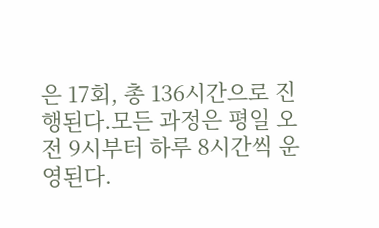은 17회, 총 136시간으로 진행된다.모든 과정은 평일 오전 9시부터 하루 8시간씩 운영된다.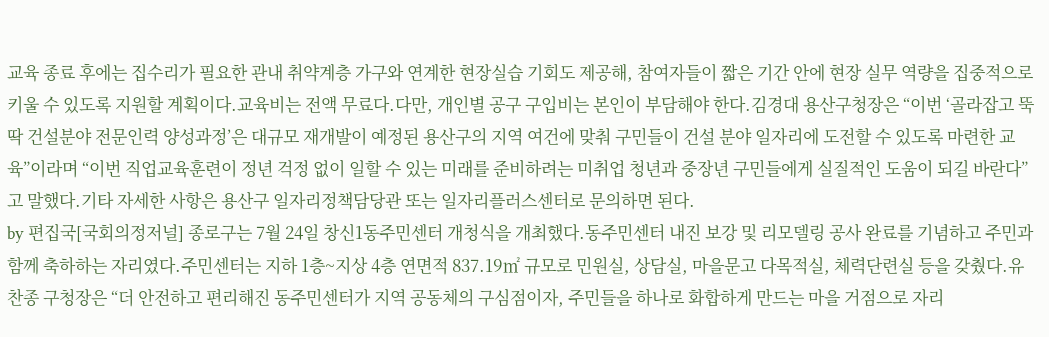교육 종료 후에는 집수리가 필요한 관내 취약계층 가구와 연계한 현장실습 기회도 제공해, 참여자들이 짧은 기간 안에 현장 실무 역량을 집중적으로 키울 수 있도록 지원할 계획이다.교육비는 전액 무료다.다만, 개인별 공구 구입비는 본인이 부담해야 한다.김경대 용산구청장은 “이번 ‘골라잡고 뚝딱 건설분야 전문인력 양성과정’은 대규모 재개발이 예정된 용산구의 지역 여건에 맞춰 구민들이 건설 분야 일자리에 도전할 수 있도록 마련한 교육”이라며 “이번 직업교육훈련이 정년 걱정 없이 일할 수 있는 미래를 준비하려는 미취업 청년과 중장년 구민들에게 실질적인 도움이 되길 바란다”고 말했다.기타 자세한 사항은 용산구 일자리정책담당관 또는 일자리플러스센터로 문의하면 된다.
by 편집국[국회의정저널] 종로구는 7월 24일 창신1동주민센터 개청식을 개최했다.동주민센터 내진 보강 및 리모델링 공사 완료를 기념하고 주민과 함께 축하하는 자리였다.주민센터는 지하 1층~지상 4층 연면적 837.19㎡ 규모로 민원실, 상담실, 마을문고 다목적실, 체력단련실 등을 갖췄다.유찬종 구청장은 “더 안전하고 편리해진 동주민센터가 지역 공동체의 구심점이자, 주민들을 하나로 화합하게 만드는 마을 거점으로 자리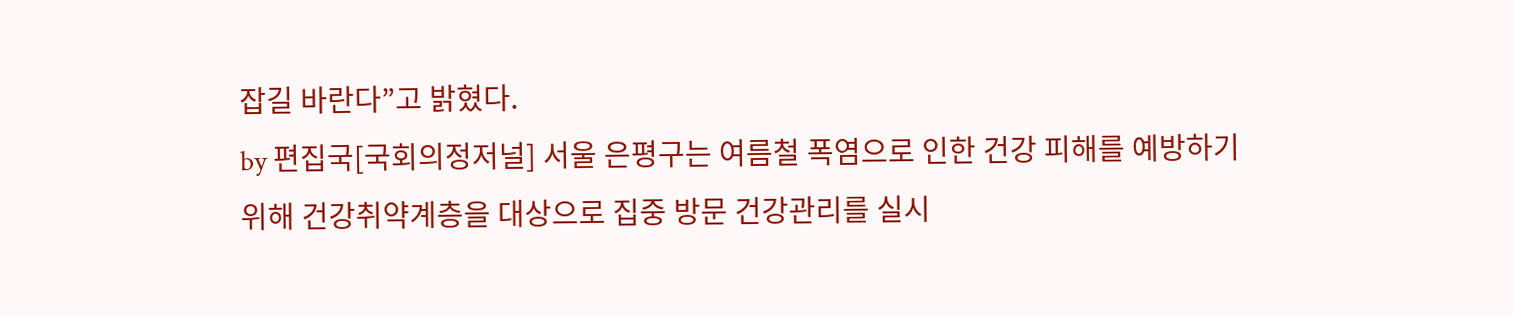잡길 바란다”고 밝혔다.
by 편집국[국회의정저널] 서울 은평구는 여름철 폭염으로 인한 건강 피해를 예방하기 위해 건강취약계층을 대상으로 집중 방문 건강관리를 실시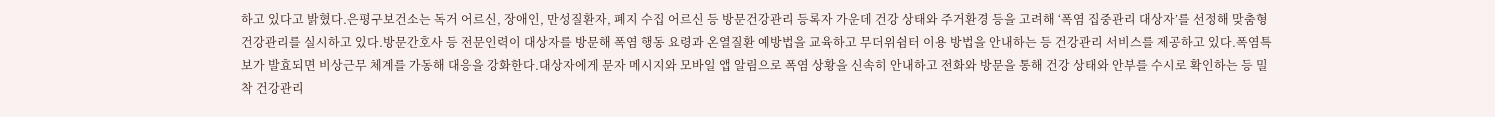하고 있다고 밝혔다.은평구보건소는 독거 어르신, 장애인, 만성질환자, 폐지 수집 어르신 등 방문건강관리 등록자 가운데 건강 상태와 주거환경 등을 고려해 ‘폭염 집중관리 대상자’를 선정해 맞춤형 건강관리를 실시하고 있다.방문간호사 등 전문인력이 대상자를 방문해 폭염 행동 요령과 온열질환 예방법을 교육하고 무더위쉼터 이용 방법을 안내하는 등 건강관리 서비스를 제공하고 있다.폭염특보가 발효되면 비상근무 체계를 가동해 대응을 강화한다.대상자에게 문자 메시지와 모바일 앱 알림으로 폭염 상황을 신속히 안내하고 전화와 방문을 통해 건강 상태와 안부를 수시로 확인하는 등 밀착 건강관리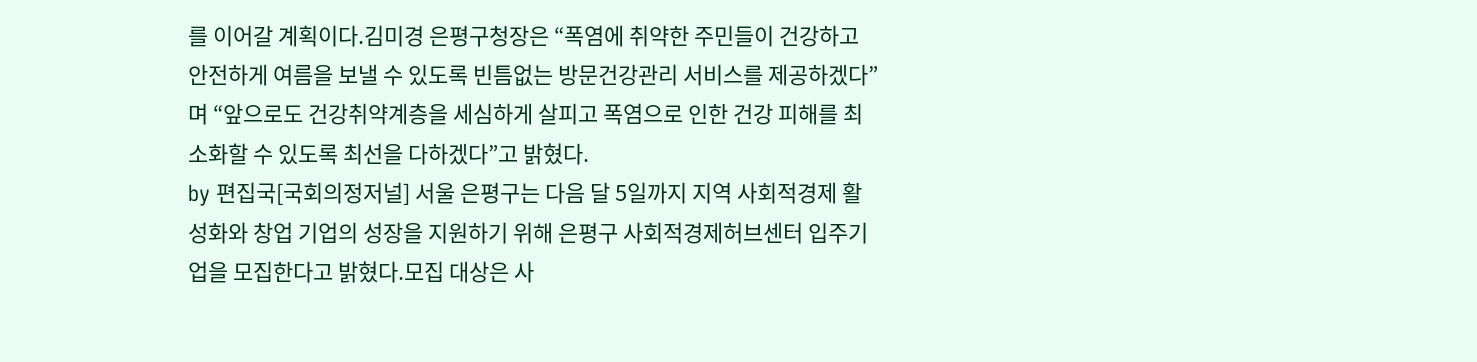를 이어갈 계획이다.김미경 은평구청장은 “폭염에 취약한 주민들이 건강하고 안전하게 여름을 보낼 수 있도록 빈틈없는 방문건강관리 서비스를 제공하겠다”며 “앞으로도 건강취약계층을 세심하게 살피고 폭염으로 인한 건강 피해를 최소화할 수 있도록 최선을 다하겠다”고 밝혔다.
by 편집국[국회의정저널] 서울 은평구는 다음 달 5일까지 지역 사회적경제 활성화와 창업 기업의 성장을 지원하기 위해 은평구 사회적경제허브센터 입주기업을 모집한다고 밝혔다.모집 대상은 사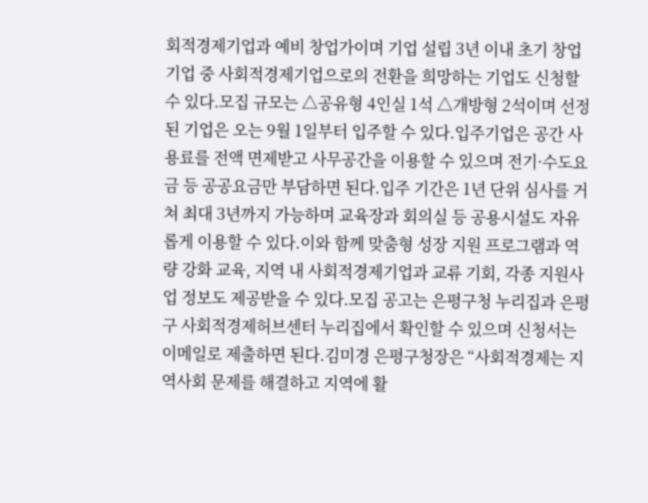회적경제기업과 예비 창업가이며 기업 설립 3년 이내 초기 창업기업 중 사회적경제기업으로의 전환을 희망하는 기업도 신청할 수 있다.모집 규모는 △공유형 4인실 1석 △개방형 2석이며 선정된 기업은 오는 9월 1일부터 입주할 수 있다.입주기업은 공간 사용료를 전액 면제받고 사무공간을 이용할 수 있으며 전기·수도요금 등 공공요금만 부담하면 된다.입주 기간은 1년 단위 심사를 거쳐 최대 3년까지 가능하며 교육장과 회의실 등 공용시설도 자유롭게 이용할 수 있다.이와 함께 맞춤형 성장 지원 프로그램과 역량 강화 교육, 지역 내 사회적경제기업과 교류 기회, 각종 지원사업 정보도 제공받을 수 있다.모집 공고는 은평구청 누리집과 은평구 사회적경제허브센터 누리집에서 확인할 수 있으며 신청서는 이메일로 제출하면 된다.김미경 은평구청장은 “사회적경제는 지역사회 문제를 해결하고 지역에 활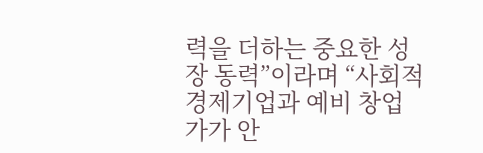력을 더하는 중요한 성장 동력”이라며 “사회적경제기업과 예비 창업가가 안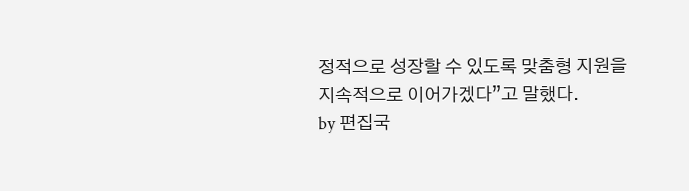정적으로 성장할 수 있도록 맞춤형 지원을 지속적으로 이어가겠다”고 말했다.
by 편집국